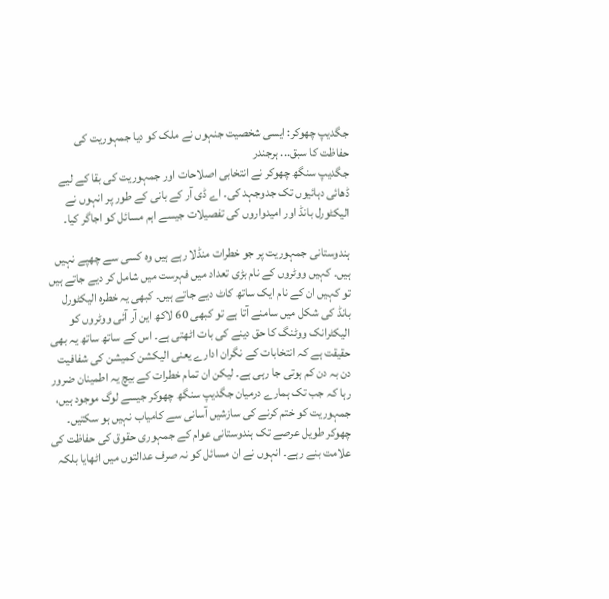جگدیپ چھوکر: ایسی شخصیت جنہوں نے ملک کو دیا جمہوریت کی حفاظت کا سبق... ہرجندر
جگدیپ سنگھ چھوکر نے انتخابی اصلاحات اور جمہوریت کی بقا کے لیے ڈھائی دہائیوں تک جدوجہد کی۔ اے ڈی آر کے بانی کے طور پر انہوں نے الیکٹورل بانڈ اور امیدواروں کی تفصیلات جیسے اہم مسائل کو اجاگر کیا۔

ہندوستانی جمہوریت پر جو خطرات منڈلا رہے ہیں وہ کسی سے چھپے نہیں ہیں۔ کہیں ووٹروں کے نام بڑی تعداد میں فہرست میں شامل کر دیے جاتے ہیں تو کہیں ان کے نام ایک ساتھ کاٹ دیے جاتے ہیں۔ کبھی یہ خطرہ الیکٹورل بانڈ کی شکل میں سامنے آتا ہے تو کبھی 60 لاکھ این آر آئی ووٹروں کو الیکٹرانک ووٹنگ کا حق دینے کی بات اٹھتی ہے۔ اس کے ساتھ ساتھ یہ بھی حقیقت ہے کہ انتخابات کے نگران ادارے یعنی الیکشن کمیشن کی شفافیت دن بہ دن کم ہوتی جا رہی ہے۔ لیکن ان تمام خطرات کے بیچ یہ اطمینان ضرور رہا کہ جب تک ہمارے درمیان جگدیپ سنگھ چھوکر جیسے لوگ موجود ہیں، جمہوریت کو ختم کرنے کی سازشیں آسانی سے کامیاب نہیں ہو سکتیں۔
چھوکر طویل عرصے تک ہندوستانی عوام کے جمہوری حقوق کی حفاظت کی علامت بنے رہے۔ انہوں نے ان مسائل کو نہ صرف عدالتوں میں اٹھایا بلکہ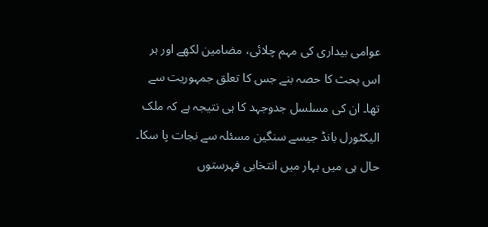عوامی بیداری کی مہم چلائی، مضامین لکھے اور ہر اس بحث کا حصہ بنے جس کا تعلق جمہوریت سے تھا۔ ان کی مسلسل جدوجہد کا ہی نتیجہ ہے کہ ملک الیکٹورل بانڈ جیسے سنگین مسئلہ سے نجات پا سکا۔ حال ہی میں بہار میں انتخابی فہرستوں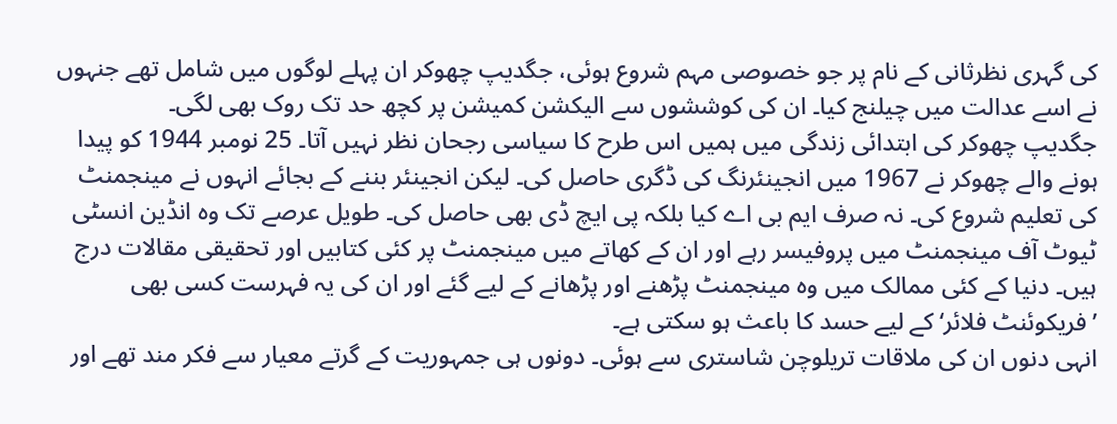کی گہری نظرثانی کے نام پر جو خصوصی مہم شروع ہوئی، جگدیپ چھوکر ان پہلے لوگوں میں شامل تھے جنہوں نے اسے عدالت میں چیلنج کیا۔ ان کی کوششوں سے الیکشن کمیشن پر کچھ حد تک روک بھی لگی۔
جگدیپ چھوکر کی ابتدائی زندگی میں ہمیں اس طرح کا سیاسی رجحان نظر نہیں آتا۔ 25 نومبر 1944 کو پیدا ہونے والے چھوکر نے 1967 میں انجینئرنگ کی ڈگری حاصل کی۔ لیکن انجینئر بننے کے بجائے انہوں نے مینجمنٹ کی تعلیم شروع کی۔ نہ صرف ایم بی اے کیا بلکہ پی ایچ ڈی بھی حاصل کی۔ طویل عرصے تک وہ انڈین انسٹی ٹیوٹ آف مینجمنٹ میں پروفیسر رہے اور ان کے کھاتے میں مینجمنٹ پر کئی کتابیں اور تحقیقی مقالات درج ہیں۔ دنیا کے کئی ممالک میں وہ مینجمنٹ پڑھنے اور پڑھانے کے لیے گئے اور ان کی یہ فہرست کسی بھی ’فریکوئنٹ فلائر‘ کے لیے حسد کا باعث ہو سکتی ہے۔
انہی دنوں ان کی ملاقات تریلوچن شاستری سے ہوئی۔ دونوں ہی جمہوریت کے گرتے معیار سے فکر مند تھے اور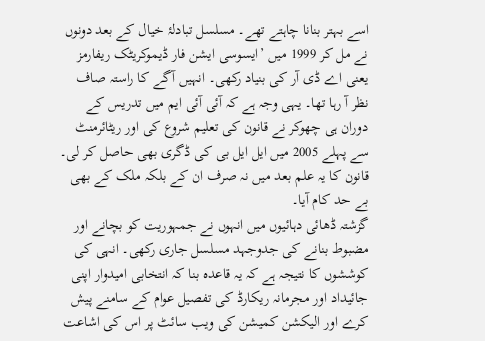اسے بہتر بنانا چاہتے تھے۔ مسلسل تبادلۂ خیال کے بعد دونوں نے مل کر 1999 میں ’ایسوسی ایشن فار ڈیموکریٹک ریفارمز یعنی اے ڈی آر کی بنیاد رکھی۔ انہیں آگے کا راستہ صاف نظر آ رہا تھا۔ یہی وجہ ہے کہ آئی آئی ایم میں تدریس کے دوران ہی چھوکر نے قانون کی تعلیم شروع کی اور ریٹائرمنٹ سے پہلے 2005 میں ایل ایل بی کی ڈگری بھی حاصل کر لی۔ قانون کا یہ علم بعد میں نہ صرف ان کے بلکہ ملک کے بھی بے حد کام آیا۔
گزشتہ ڈھائی دہائیوں میں انہوں نے جمہوریت کو بچانے اور مضبوط بنانے کی جدوجہد مسلسل جاری رکھی۔ انہی کی کوششوں کا نتیجہ ہے کہ یہ قاعدہ بنا کہ انتخابی امیدوار اپنی جائیداد اور مجرمانہ ریکارڈ کی تفصیل عوام کے سامنے پیش کرے اور الیکشن کمیشن کی ویب سائٹ پر اس کی اشاعت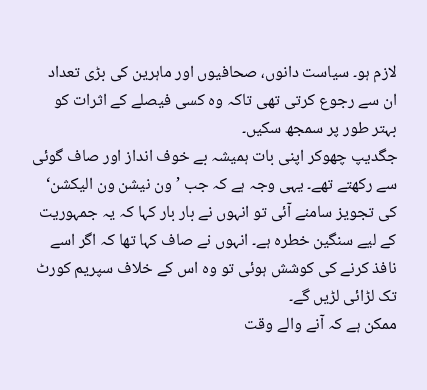لازم ہو۔ سیاست دانوں، صحافیوں اور ماہرین کی بڑی تعداد ان سے رجوع کرتی تھی تاکہ وہ کسی فیصلے کے اثرات کو بہتر طور پر سمجھ سکیں۔
جگدیپ چھوکر اپنی بات ہمیشہ بے خوف انداز اور صاف گوئی سے رکھتے تھے۔ یہی وجہ ہے کہ جب ’ون نیشن ون الیکشن‘ کی تجویز سامنے آئی تو انہوں نے بار بار کہا کہ یہ جمہوریت کے لیے سنگین خطرہ ہے۔ انہوں نے صاف کہا تھا کہ اگر اسے نافذ کرنے کی کوشش ہوئی تو وہ اس کے خلاف سپریم کورٹ تک لڑائی لڑیں گے۔
ممکن ہے کہ آنے والے وقت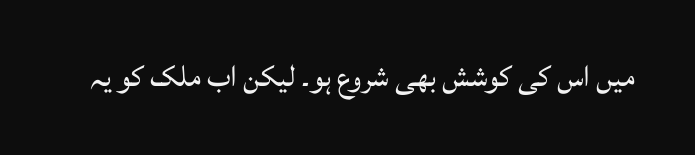میں اس کی کوشش بھی شروع ہو۔ لیکن اب ملک کو یہ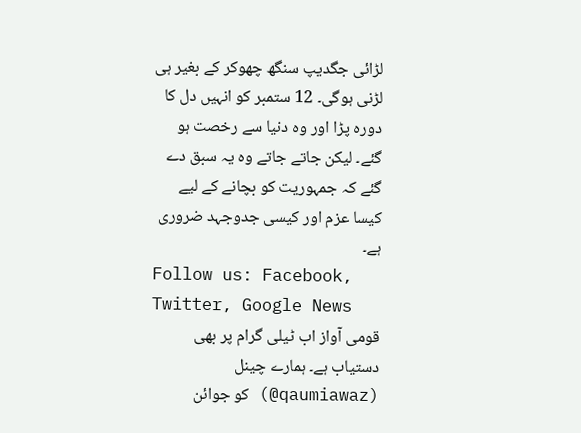لڑائی جگدیپ سنگھ چھوکر کے بغیر ہی لڑنی ہوگی۔ 12 ستمبر کو انہیں دل کا دورہ پڑا اور وہ دنیا سے رخصت ہو گئے۔ لیکن جاتے جاتے وہ یہ سبق دے گئے کہ جمہوریت کو بچانے کے لیے کیسا عزم اور کیسی جدوجہد ضروری ہے۔
Follow us: Facebook, Twitter, Google News
قومی آواز اب ٹیلی گرام پر بھی دستیاب ہے۔ ہمارے چینل (qaumiawaz@) کو جوائن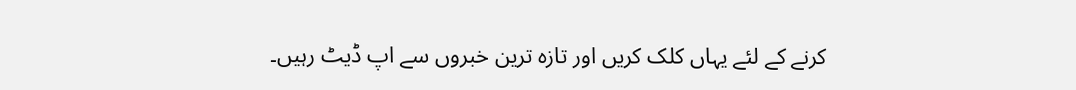کرنے کے لئے یہاں کلک کریں اور تازہ ترین خبروں سے اپ ڈیٹ رہیں۔